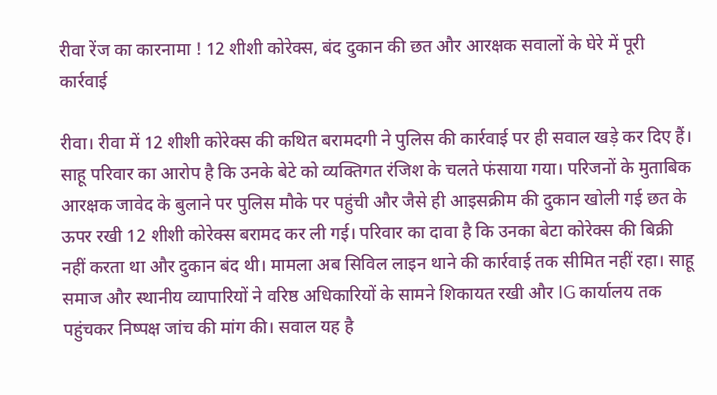रीवा रेंज का कारनामा ! 12 शीशी कोरेक्स, बंद दुकान की छत और आरक्षक सवालों के घेरे में पूरी कार्रवाई

रीवा। रीवा में 12 शीशी कोरेक्स की कथित बरामदगी ने पुलिस की कार्रवाई पर ही सवाल खड़े कर दिए हैं। साहू परिवार का आरोप है कि उनके बेटे को व्यक्तिगत रंजिश के चलते फंसाया गया। परिजनों के मुताबिक आरक्षक जावेद के बुलाने पर पुलिस मौके पर पहुंची और जैसे ही आइसक्रीम की दुकान खोली गई छत के ऊपर रखी 12 शीशी कोरेक्स बरामद कर ली गई। परिवार का दावा है कि उनका बेटा कोरेक्स की बिक्री नहीं करता था और दुकान बंद थी। मामला अब सिविल लाइन थाने की कार्रवाई तक सीमित नहीं रहा। साहू समाज और स्थानीय व्यापारियों ने वरिष्ठ अधिकारियों के सामने शिकायत रखी और IG कार्यालय तक पहुंचकर निष्पक्ष जांच की मांग की। सवाल यह है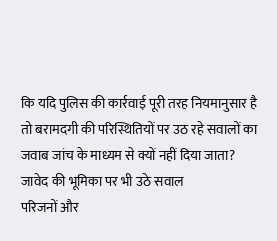कि यदि पुलिस की कार्रवाई पूरी तरह नियमानुसार है तो बरामदगी की परिस्थितियों पर उठ रहे सवालों का जवाब जांच के माध्यम से क्यों नहीं दिया जाता?
जावेद की भूमिका पर भी उठे सवाल
परिजनों और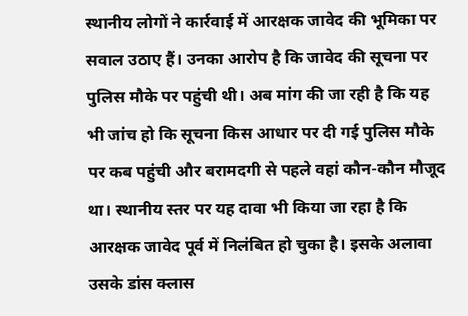स्थानीय लोगों ने कार्रवाई में आरक्षक जावेद की भूमिका पर सवाल उठाए हैं। उनका आरोप है कि जावेद की सूचना पर पुलिस मौके पर पहुंची थी। अब मांग की जा रही है कि यह भी जांच हो कि सूचना किस आधार पर दी गई पुलिस मौके पर कब पहुंची और बरामदगी से पहले वहां कौन-कौन मौजूद था। स्थानीय स्तर पर यह दावा भी किया जा रहा है कि आरक्षक जावेद पूर्व में निलंबित हो चुका है। इसके अलावा उसके डांस क्लास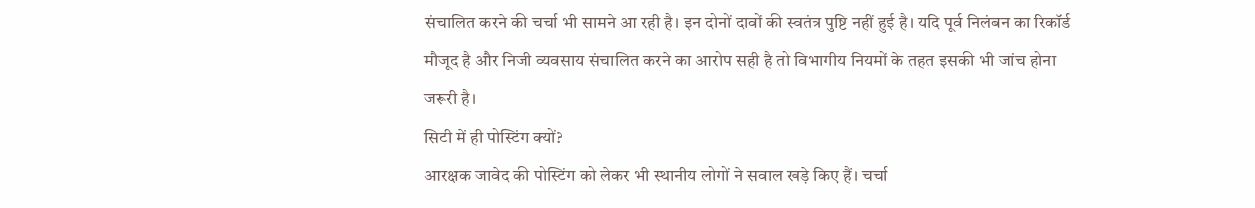संचालित करने की चर्चा भी सामने आ रही है। इन दोनों दावों की स्वतंत्र पुष्टि नहीं हुई है। यदि पूर्व निलंबन का रिकॉर्ड मौजूद है और निजी व्यवसाय संचालित करने का आरोप सही है तो विभागीय नियमों के तहत इसकी भी जांच होना जरूरी है।
सिटी में ही पोस्टिंग क्यों?
आरक्षक जावेद की पोस्टिंग को लेकर भी स्थानीय लोगों ने सवाल खड़े किए हैं। चर्चा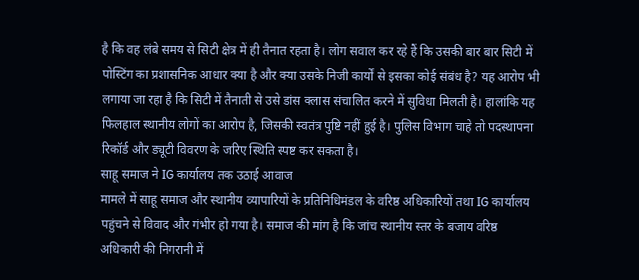है कि वह लंबे समय से सिटी क्षेत्र में ही तैनात रहता है। लोग सवाल कर रहे हैं कि उसकी बार बार सिटी में पोस्टिंग का प्रशासनिक आधार क्या है और क्या उसके निजी कार्यों से इसका कोई संबंध है? यह आरोप भी लगाया जा रहा है कि सिटी में तैनाती से उसे डांस क्लास संचालित करने में सुविधा मिलती है। हालांकि यह फिलहाल स्थानीय लोगों का आरोप है, जिसकी स्वतंत्र पुष्टि नहीं हुई है। पुलिस विभाग चाहे तो पदस्थापना रिकॉर्ड और ड्यूटी विवरण के जरिए स्थिति स्पष्ट कर सकता है।
साहू समाज ने IG कार्यालय तक उठाई आवाज
मामले में साहू समाज और स्थानीय व्यापारियों के प्रतिनिधिमंडल के वरिष्ठ अधिकारियों तथा IG कार्यालय पहुंचने से विवाद और गंभीर हो गया है। समाज की मांग है कि जांच स्थानीय स्तर के बजाय वरिष्ठ अधिकारी की निगरानी में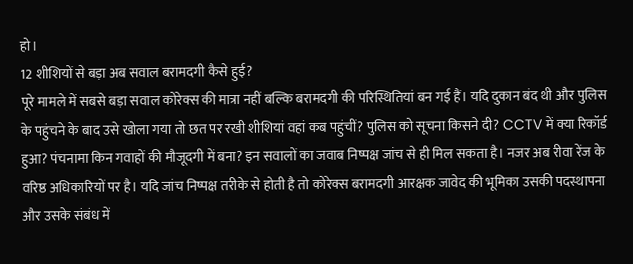हो।
12 शीशियों से बड़ा अब सवाल बरामदगी कैसे हुई?
पूरे मामले में सबसे बड़ा सवाल कोरेक्स की मात्रा नहीं बल्कि बरामदगी की परिस्थितियां बन गई हैं। यदि दुकान बंद थी और पुलिस के पहुंचने के बाद उसे खोला गया तो छत पर रखी शीशियां वहां कब पहुंचीं? पुलिस को सूचना किसने दी? CCTV में क्या रिकॉर्ड हुआ? पंचनामा किन गवाहों की मौजूदगी में बना? इन सवालों का जवाब निष्पक्ष जांच से ही मिल सकता है। नजर अब रीवा रेंज के वरिष्ठ अधिकारियों पर है। यदि जांच निष्पक्ष तरीके से होती है तो कोरेक्स बरामदगी आरक्षक जावेद की भूमिका उसकी पदस्थापना और उसके संबंध में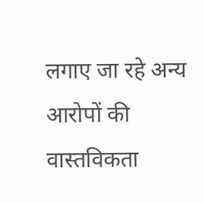लगाए जा रहे अन्य आरोपों की वास्तविकता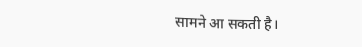सामने आ सकती है।